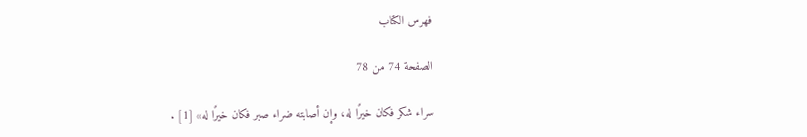فهرس الكتاب

الصفحة 74 من 78

سراء شكر فكان خيرًا له، وإن أصابته ضراء صبر فكان خيرًا له» [1] .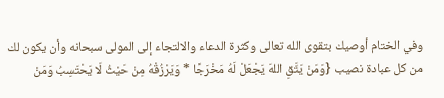وفي الختام أوصيك بتقوى الله تعالى وكثرة الدعاء والالتجاء إلى المولى سبحانه وأن يكون لك من كل عبادة نصيب {وَمَنْ يَتَّقِ اللهَ يَجْعَلْ لَهُ مَخْرَجًا * وَيَرْزُقْهُ مِنْ حَيْثُ لَا يَحْتَسِبُ وَمَنْ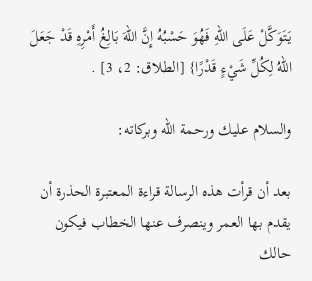يَتَوَكَّلْ عَلَى اللهِ فَهُوَ حَسْبُهُ إِنَّ اللهَ بَالِغُ أَمْرِهِ قَدْ جَعَلَ اللهُ لِكُلِّ شَيْءٍ قَدْرًا} [الطلاق: 2، 3] .

والسلام عليك ورحمة الله وبركاته:

بعد أن قرأت هذه الرسالة قراءة المعتبرة الحذرة أن يقدم بها العمر وينصرف عنها الخطاب فيكون حالك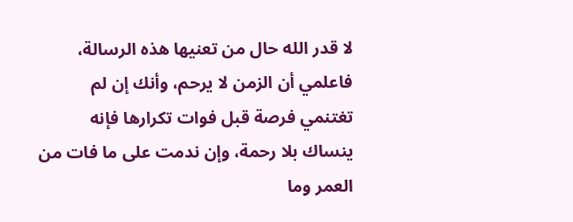لا قدر الله حال من تعنيها هذه الرسالة، فاعلمي أن الزمن لا يرحم، وأنك إن لم تغتنمي فرصة قبل فوات تكرارها فإنه ينساك بلا رحمة، وإن ندمت على ما فات من العمر وما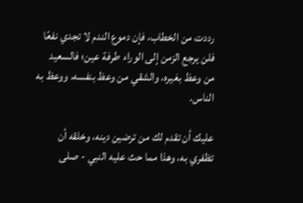رددت من الخطاب، فإن دموع الندم لا تجدي نفعًا فلن يرجع الزمن إلى الوراء طرفة عين؛ فالسعيد من وعظ بغيره، والشقي من وعظ بنفسه، ووعظ به الناس.

عليك أن تقدم لك من ترضين دينه، وخلقه أن تظفري به، وهذا مما حث عليه النبي - صلى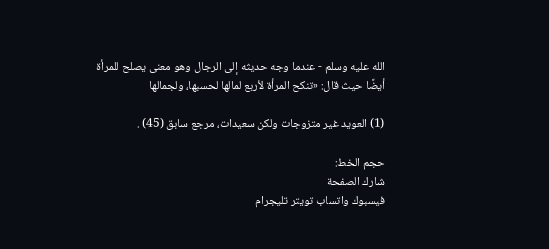الله عليه وسلم - عندما وجه حديثه إلى الرجال وهو معنى يصلح للمرأة أيضًا حيث قال: «تنكح المرأة لأربع لمالها لحسبها، ولجمالها

(1) العويد غير متزوجات ولكن سعيدات، مرجع سابق (45) .

حجم الخط:
شارك الصفحة
فيسبوك واتساب تويتر تليجرام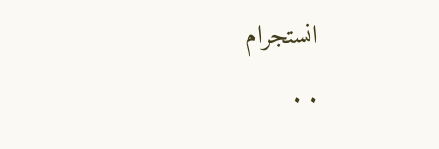انستجرام
. .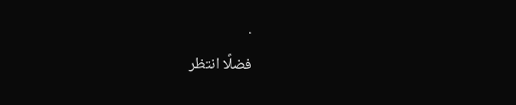.
فضلًا انتظر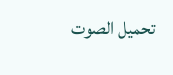تحميل الصوت